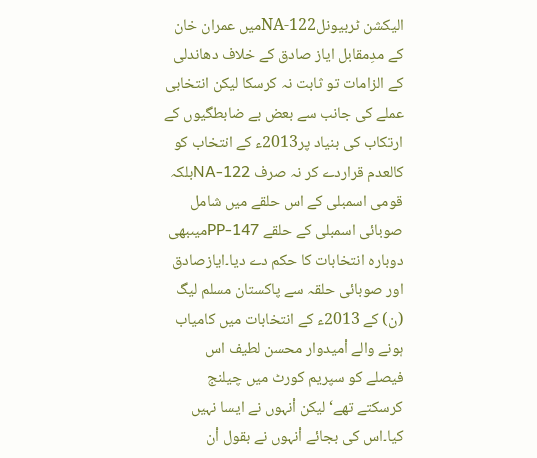الیکشن ٹربیونلNA-122میں عمران خان کے مدِمقابل ایاز صادق کے خلاف دھاندلی کے الزامات تو ثابت نہ کرسکا لیکن انتخابی عملے کی جانب سے بعض بے ضابطگیوں کے ارتکاب کی بنیاد پر2013ء کے انتخاب کو کالعدم قراردے کر نہ صرف NA-122بلکہ قومی اسمبلی کے اس حلقے میں شامل صوبائی اسمبلی کے حلقے PP-147میںبھی دوبارہ انتخابات کا حکم دے دیا۔ایازصادق اور صوبائی حلقہ سے پاکستان مسلم لیگ (ن) کے 2013ء کے انتخابات میں کامیاب ہونے والے اْمیدوار محسن لطیف اس فیصلے کو سپریم کورٹ میں چیلنج کرسکتے تھے‘ لیکن اْنہوں نے ایسا نہیں کیا۔اس کی بجائے اْنہوں نے بقول اْن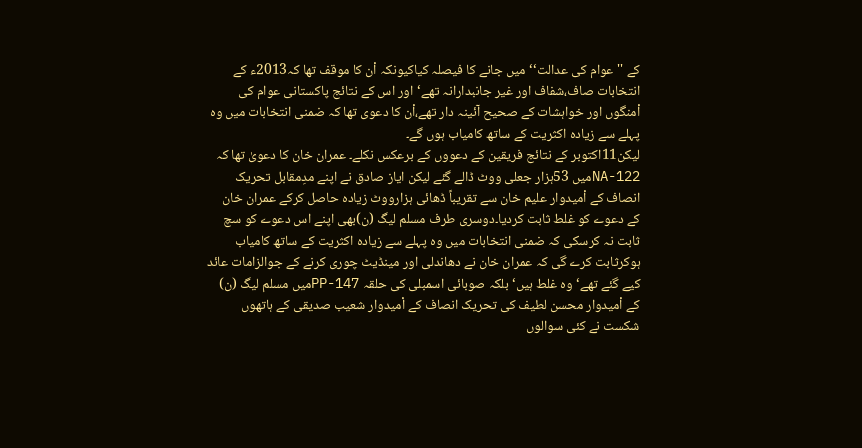کے ''عوام کی عدالت‘‘میں جانے کا فیصلہ کیاکیونکہ اْن کا موقف تھا کہ2013ء کے انتخابات صاف،شفاف اور غیر جانبدارانہ تھے‘اور اس کے نتائج پاکستانی عوام کی اْمنگوں اور خواہشات کے صحیح آئینہ دار تھے،اْن کا دعوی تھا کہ ضمنی انتخابات میں وہ پہلے سے زیادہ اکثریت کے ساتھ کامیاب ہوں گے۔
لیکن11اکتوبر کے نتائج فریقین کے دعووں کے برعکس نکلے۔ عمران خان کا دعویٰ تھا کہ NA-122میں 53ہزار جعلی ووٹ ڈالے گئے لیکن ایاز صادق نے اپنے مدِمقابل تحریک انصاف کے اْمیدوار علیم خان سے تقریباً ڈھائی ہزارووٹ زیادہ حاصل کرکے عمران خان کے دعوے کو غلط ثابت کردیا۔دوسری طرف مسلم لیگ (ن)بھی اپنے اس دعوے کو سچ ثابت نہ کرسکی کہ ضمنی انتخابات میں وہ پہلے سے زیادہ اکثریت کے ساتھ کامیاب ہوکرثابت کرے گی کہ عمران خان نے دھاندلی اور مینڈیٹ چوری کرنے کے جوالزامات عائد کیے گئے تھے‘ وہ غلط ہیں‘بلکہ صوبائی اسمبلی کی حلقہ PP-147میں مسلم لیگ (ن) کے اْمیدوار محسن لطیف کی تحریک انصاف کے اْمیدوار شعیب صدیقی کے ہاتھوں شکست نے کئی سوالوں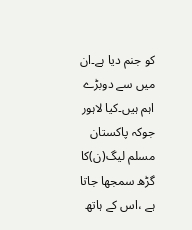کو جنم دیا ہے۔ان میں سے دوبڑے اہم ہیں۔کیا لاہور جوکہ پاکستان مسلم لیگ(ن)کا گڑھ سمجھا جاتا ہے ،اس کے ہاتھ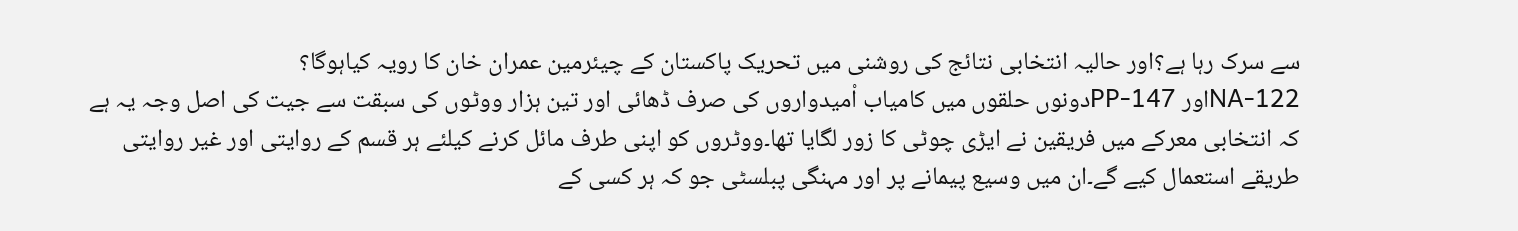سے سرک رہا ہے؟اور حالیہ انتخابی نتائج کی روشنی میں تحریک پاکستان کے چیئرمین عمران خان کا رویہ کیاہوگا؟
NA-122اور PP-147دونوں حلقوں میں کامیاب اْمیدواروں کی صرف ڈھائی اور تین ہزار ووٹوں کی سبقت سے جیت کی اصل وجہ یہ ہے کہ انتخابی معرکے میں فریقین نے ایڑی چوٹی کا زور لگایا تھا۔ووٹروں کو اپنی طرف مائل کرنے کیلئے ہر قسم کے روایتی اور غیر روایتی طریقے استعمال کیے گے۔ان میں وسیع پیمانے پر اور مہنگی پبلسٹی جو کہ ہر کسی کے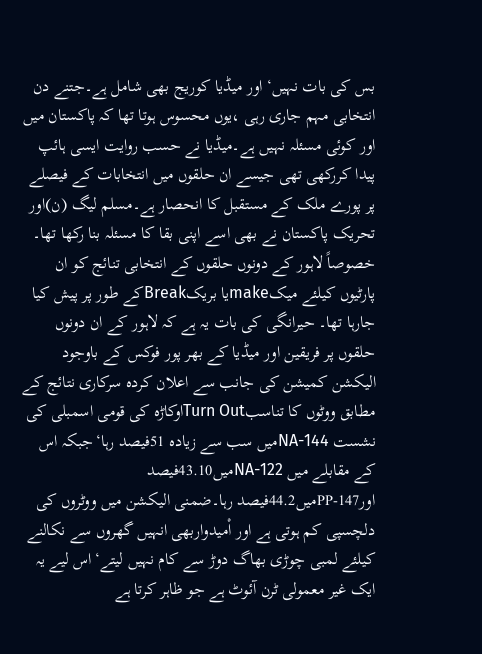بس کی بات نہیں‘ اور میڈیا کوریج بھی شامل ہے۔جتنے دن انتخابی مہم جاری رہی ،یوں محسوس ہوتا تھا کہ پاکستان میں اور کوئی مسئلہ نہیں ہے۔میڈیا نے حسب روایت ایسی ہائپ پیدا کررکھی تھی جیسے ان حلقوں میں انتخابات کے فیصلے پر پورے ملک کے مستقبل کا انحصار ہے۔مسلم لیگ (ن)اور تحریک پاکستان نے بھی اسے اپنی بقا کا مسئلہ بنا رکھا تھا۔ خصوصاً لاہور کے دونوں حلقوں کے انتخابی تنائج کو ان پارٹیوں کیلئے میکmakeیا بریکBreakکے طور پر پیش کیا جارہا تھا۔ حیرانگی کی بات یہ ہے کہ لاہور کے ان دونوں حلقوں پر فریقین اور میڈیا کے بھر پور فوکس کے باوجود الیکشن کمیشن کی جانب سے اعلان کردہ سرکاری نتائج کے مطابق ووٹوں کا تناسبTurn Outاوکاڑہ کی قومی اسمبلی کی نشست NA-144میں سب سے زیادہ 51فیصد رہا‘جبکہ اس کے مقابلے میں NA-122میں43.10فیصد اورPP-147میں44.2فیصد رہا۔ضمنی الیکشن میں ووٹروں کی دلچسپی کم ہوتی ہے اور اْمیدواربھی انہیں گھروں سے نکالنے کیلئے لمبی چوڑی بھاگ دوڑ سے کام نہیں لیتے‘اس لیے یہ ایک غیر معمولی ٹرن آئوٹ ہے جو ظاہر کرتا ہے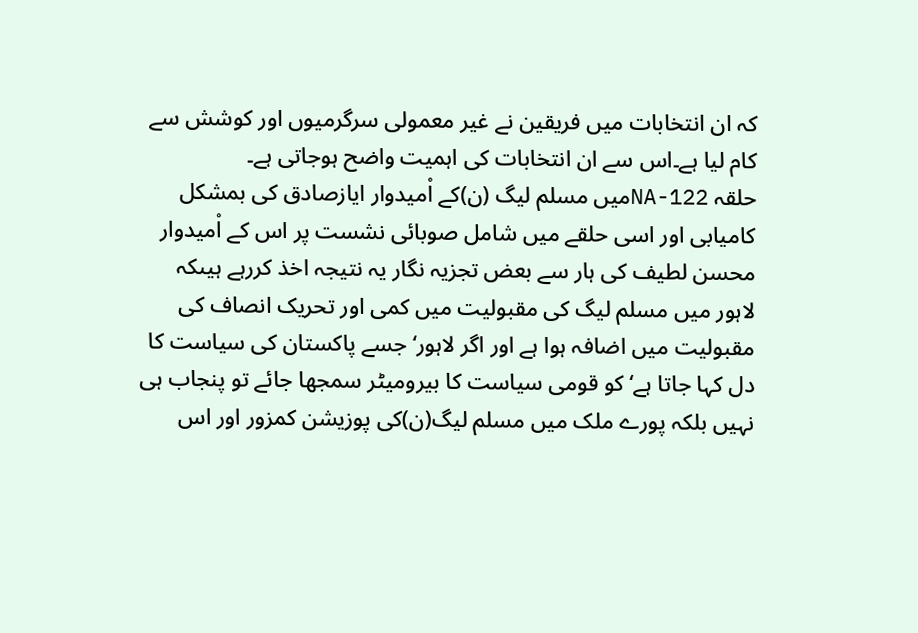کہ ان انتخابات میں فریقین نے غیر معمولی سرگرمیوں اور کوشش سے کام لیا ہے۔اس سے ان انتخابات کی اہمیت واضح ہوجاتی ہے۔
حلقہ NA-122میں مسلم لیگ (ن)کے اْمیدوار ایازصادق کی بمشکل کامیابی اور اسی حلقے میں شامل صوبائی نشست پر اس کے اْمیدوار محسن لطیف کی ہار سے بعض تجزیہ نگار یہ نتیجہ اخذ کررہے ہیںکہ لاہور میں مسلم لیگ کی مقبولیت میں کمی اور تحریک انصاف کی مقبولیت میں اضافہ ہوا ہے اور اگر لاہور‘ جسے پاکستان کی سیاست کا دل کہا جاتا ہے‘ کو قومی سیاست کا بیرومیٹر سمجھا جائے تو پنجاب ہی نہیں بلکہ پورے ملک میں مسلم لیگ(ن)کی پوزیشن کمزور اور اس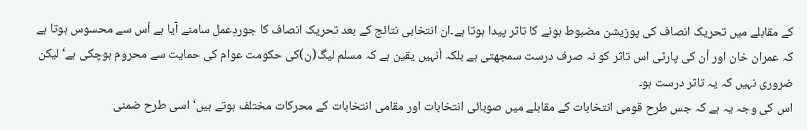کے مقابلے میں تحریک انصاف کی پوزیشن مضبوط ہونے کا تاثر پیدا ہوتا ہے۔ان انتخابی نتائج کے بعد تحریک انصاف کا جوردِعمل سامنے آیا ہے اْس سے محسوس ہوتا ہے کہ عمران خان اور اْن کی پارٹی اس تاثر کو نہ صرف درست سمجھتی ہے بلکہ اْنہیں یقین ہے کہ مسلم لیگ(ن)کی حکومت عوام کی حمایت سے محروم ہوچکی ہے‘لیکن ضروری نہیں کہ یہ تاثر درست ہو۔
اس کی وجہ یہ ہے کہ جس طرح قومی انتخابات کے مقابلے میں صوبائی انتخابات اور مقامی انتخابات کے محرکات مختلف ہوتے ہیں‘اسی طرح ضمنی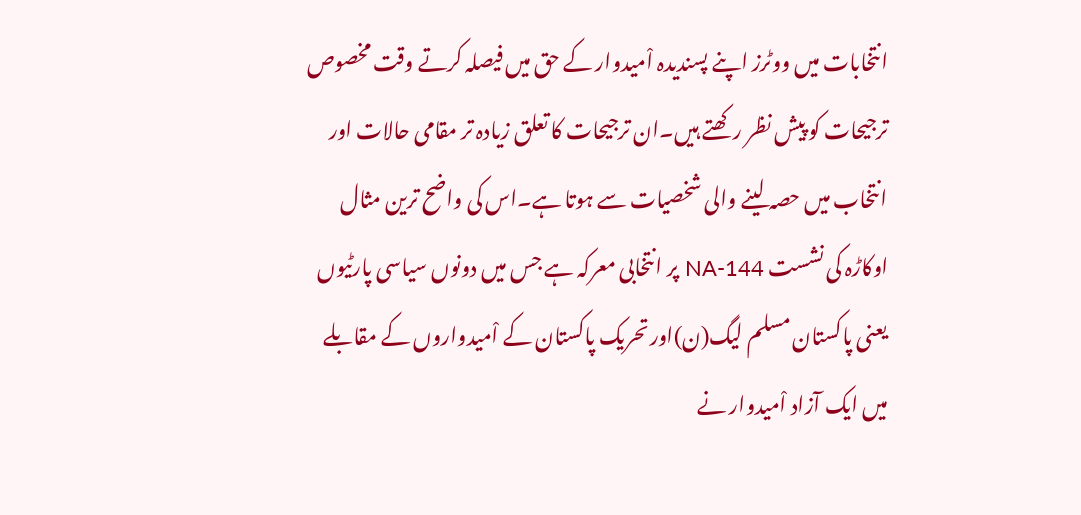انتخابات میں ووٹرز اپنے پسندیدہ اْمیدوار کے حق میں فیصلہ کرتے وقت مخصوص ترجیحات کو پیش نظر رکھتے ہیں۔ان ترجیحات کا تعلق زیادہ تر مقامی حالات اور انتخاب میں حصہ لینے والی شخصیات سے ہوتا ہے۔اس کی واضح ترین مثال اوکاڑہ کی نشست NA-144 پر انتخابی معرکہ ہے جس میں دونوں سیاسی پارٹیوں یعنی پاکستان مسلم لیگ(ن)اور تحریک پاکستان کے اْمیدواروں کے مقابلے میں ایک آزاد اْمیدوار نے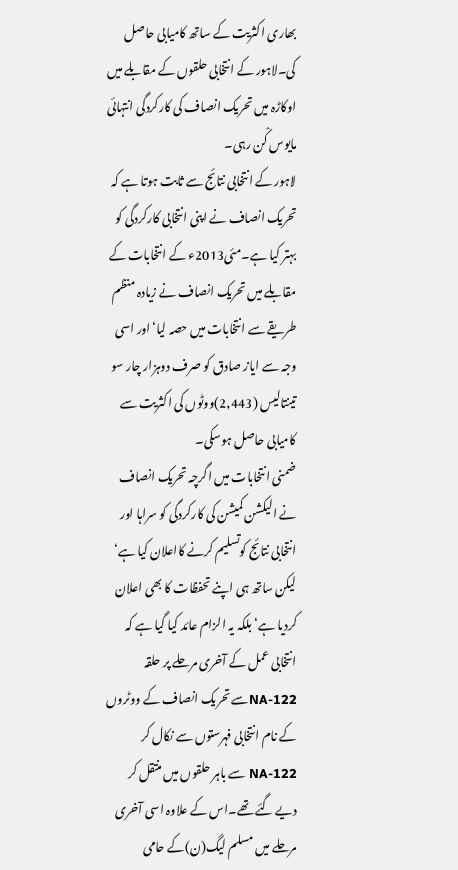بھاری اکثریت کے ساتھ کامیابی حاصل کی۔لاہور کے انتخابی حلقوں کے مقابلے میں اوکاڑہ میں تحریک انصاف کی کارکردگی انتہائی مایوس کْن رہی۔
لاہور کے انتخابی نتائج سے ثابت ہوتا ہے کہ تحریک انصاف نے اپنی انتخابی کارکردگی کو بہتر کیا ہے۔مئی2013ء کے انتخابات کے مقابلے میں تحریک انصاف نے زیادہ منظم طریقے سے انتخابات میں حصہ لیا‘اور اسی وجہ سے ایاز صادق کو صرف دوہزار چار سو تینتالیس (2,443)ووٹوں کی اکثریت سے کامیابی حاصل ہوسکی۔
ضمنی انتخابات میں اگرچہ تحریک انصاف نے الیکشن کمیشن کی کارکردگی کو سراہا اور انتخابی نتائج کوتسلیم کرنے کااعلان کیا ہے‘ لیکن ساتھ ہی اپنے تحفظات کا بھی اعلان کردیا ہے‘بلکہ یہ الزام عائد کیا گیا ہے کہ انتخابی عمل کے آخری مرحلے پر حلقہ NA-122سے تحریک انصاف کے ووٹروں کے نام انتخابی فہرستوں سے نکال کر NA-122 سے باہر حلقوں میں منتقل کر دیے گئے تھے۔اس کے علاوہ اسی آخری مرحلے میں مسلم لیگ(ن)کے حامی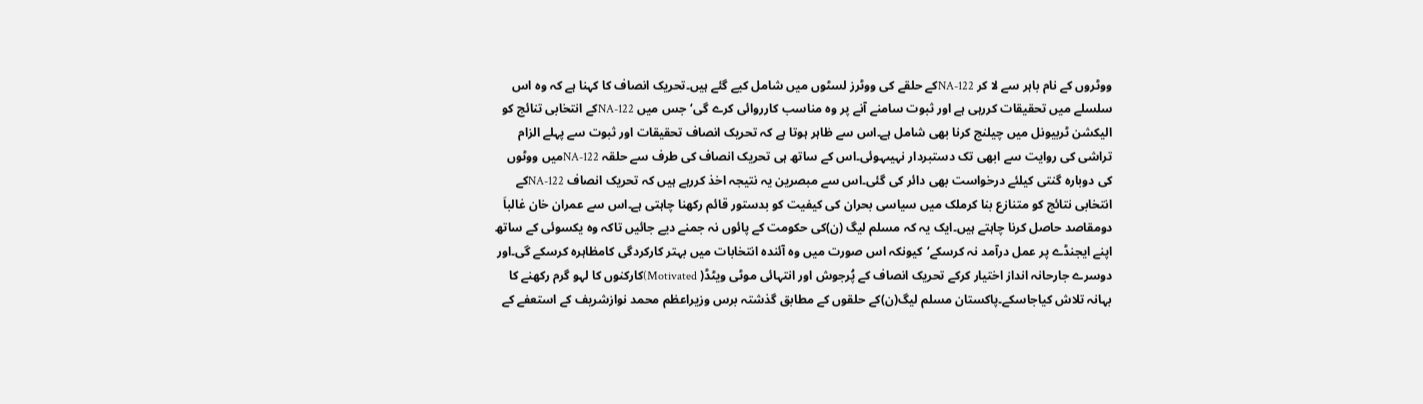ووٹروں کے نام باہر سے لا کر NA-122کے حلقے کی ووٹرز لسٹوں میں شامل کیے گئے ہیں۔تحریک انصاف کا کہنا ہے کہ وہ اس سلسلے میں تحقیقات کررہی ہے اور ثبوت سامنے آنے پر وہ مناسب کارروائی کرے گی‘جس میں NA-122کے انتخابی تنائج کو الیکشن ٹربیونل میں چیلنج کرنا بھی شامل ہے۔اس سے ظاہر ہوتا ہے کہ تحریک انصاف تحقیقات اور ثبوت سے پہلے الزام تراشی کی روایت سے ابھی تک دستبردار نہیںہوئی۔اس کے ساتھ ہی تحریک انصاف کی طرف سے حلقہ NA-122میں ووٹوں کی دوبارہ گنتی کیلئے درخواست بھی دائر کی گئی۔اس سے مبصرین یہ نتیجہ اخذ کررہے ہیں کہ تحریک انصاف NA-122کے انتخابی نتائج کو متنازع بنا کرملک میں سیاسی بحران کی کیفیت کو بدستور قائم رکھنا چاہتی ہے۔اس سے عمران خان غالباَ دومقاصد حاصل کرنا چاہتے ہیں۔ایک یہ کہ مسلم لیگ (ن)کی حکومت کے پائوں نہ جمنے دیے جائیں تاکہ وہ یکسوئی کے ساتھ اپنے ایجنڈے پر عمل درآمد نہ کرسکے‘کیونکہ اس صورت میں وہ آئندہ انتخابات میں بہتر کارکردگی کامظاہرہ کرسکے گی۔اور دوسرے جارحانہ انداز اختیار کرکے تحریک انصاف کے پُرجوش اور انتہائی موٹی ویٹڈ( Motivated)کارکنوں کا لہو گرم رکھنے کا بہانہ تلاش کیاجاسکے۔پاکستان مسلم لیگ(ن)کے حلقوں کے مطابق گذشتہ برس وزیراعظم محمد نوازشریف کے استعفے کے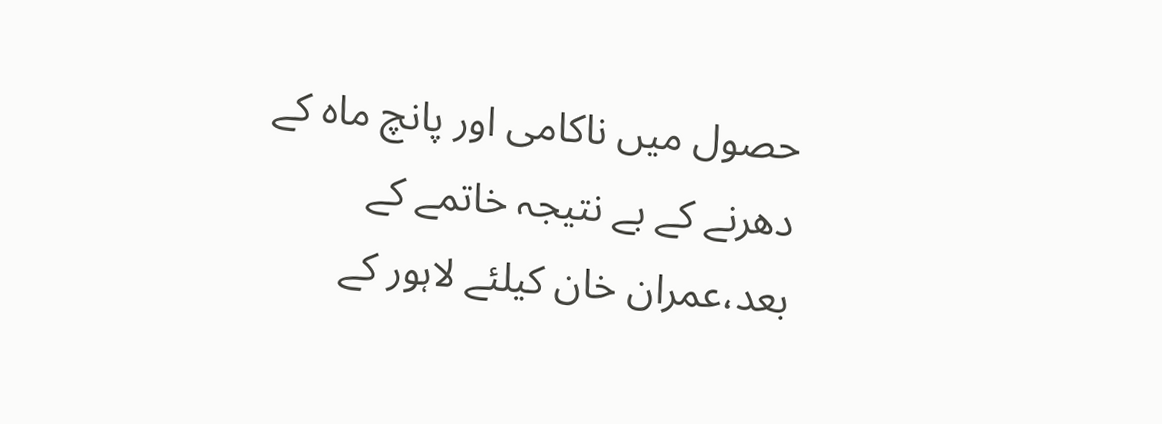حصول میں ناکامی اور پانچ ماہ کے دھرنے کے بے نتیجہ خاتمے کے بعد،عمران خان کیلئے لاہور کے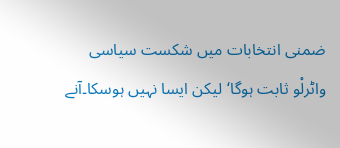ضمنی انتخابات میں شکست سیاسی واٹرلْو ثابت ہوگا‘لیکن ایسا نہیں ہوسکا۔آنے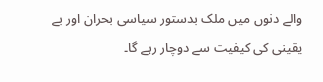والے دنوں میں ملک بدستور سیاسی بحران اور بے یقینی کی کیفیت سے دوچار رہے گا۔